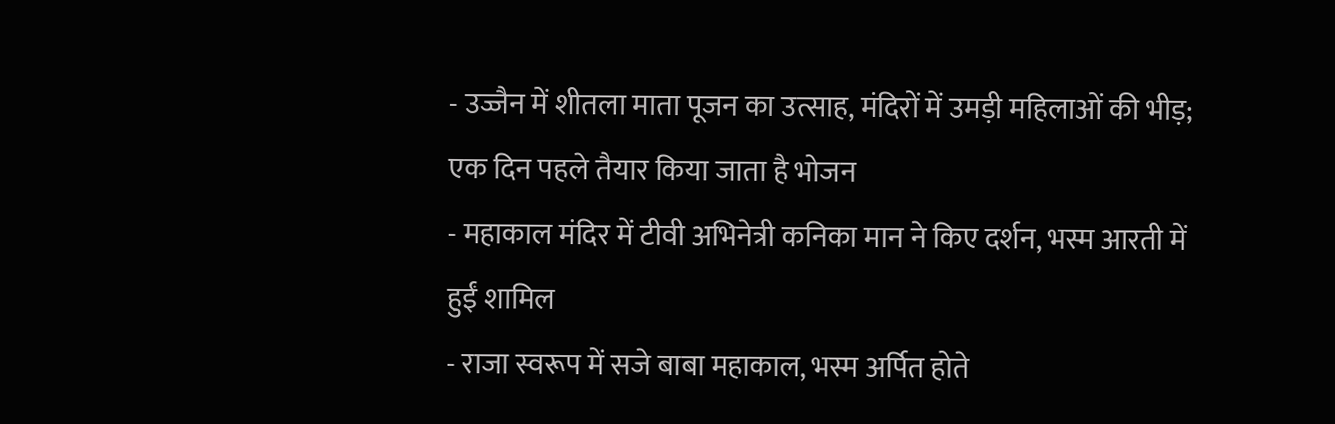- उज्जैन में शीतला माता पूजन का उत्साह, मंदिरों में उमड़ी महिलाओं की भीड़; एक दिन पहले तैयार किया जाता है भोजन
- महाकाल मंदिर में टीवी अभिनेत्री कनिका मान ने किए दर्शन, भस्म आरती में हुईं शामिल
- राजा स्वरूप में सजे बाबा महाकाल, भस्म अर्पित होते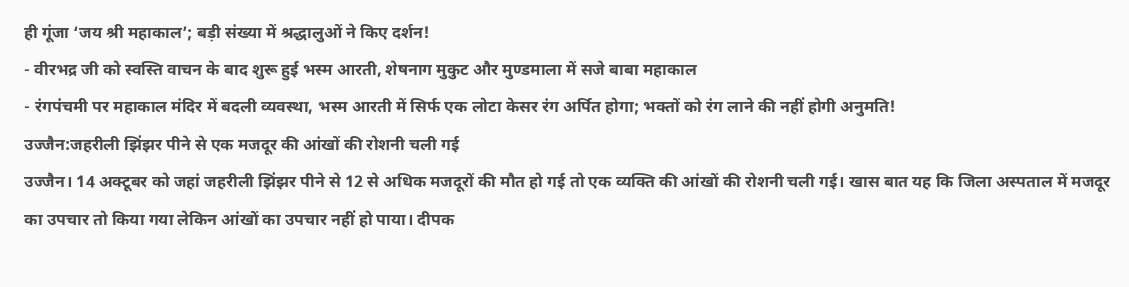ही गूंजा ‘जय श्री महाकाल’; बड़ी संख्या में श्रद्धालुओं ने किए दर्शन!
- वीरभद्र जी को स्वस्ति वाचन के बाद शुरू हुई भस्म आरती, शेषनाग मुकुट और मुण्डमाला में सजे बाबा महाकाल
- रंगपंचमी पर महाकाल मंदिर में बदली व्यवस्था, भस्म आरती में सिर्फ एक लोटा केसर रंग अर्पित होगा; भक्तों को रंग लाने की नहीं होगी अनुमति!
उज्जैन:जहरीली झिंझर पीने से एक मजदूर की आंखों की रोशनी चली गई
उज्जैन। 14 अक्टूबर को जहां जहरीली झिंझर पीने से 12 से अधिक मजदूरों की मौत हो गई तो एक व्यक्ति की आंखों की रोशनी चली गई। खास बात यह कि जिला अस्पताल में मजदूर का उपचार तो किया गया लेकिन आंखों का उपचार नहीं हो पाया। दीपक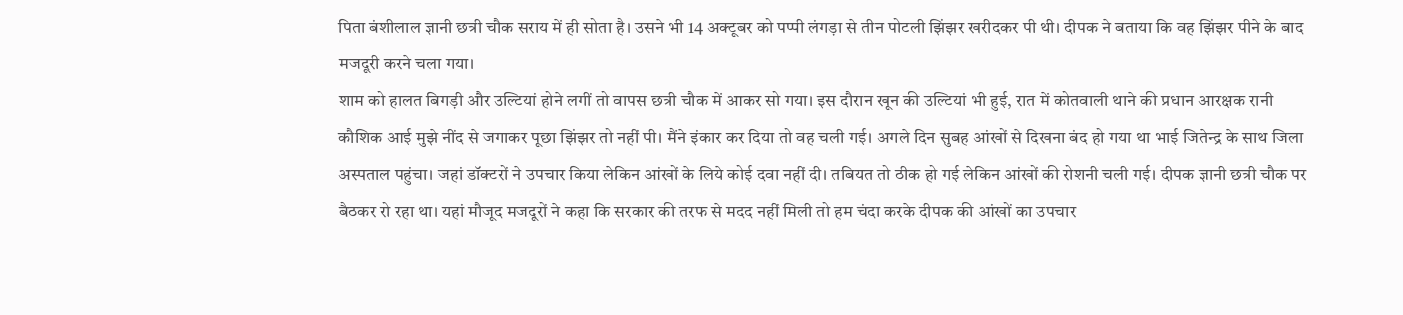पिता बंशीलाल ज्ञानी छत्री चौक सराय में ही सोता है। उसने भी 14 अक्टूबर को पप्पी लंगड़ा से तीन पोटली झिंझर खरीदकर पी थी। दीपक ने बताया कि वह झिंझर पीने के बाद मजदूरी करने चला गया।
शाम को हालत बिगड़ी और उल्टियां होने लगीं तो वापस छत्री चौक में आकर सो गया। इस दौरान खून की उल्टियां भी हुई, रात में कोतवाली थाने की प्रधान आरक्षक रानी कौशिक आई मुझे नींद से जगाकर पूछा झिंझर तो नहीं पी। मैंने इंकार कर दिया तो वह चली गई। अगले दिन सुबह आंखों से दिखना बंद हो गया था भाई जितेन्द्र के साथ जिला अस्पताल पहुंचा। जहां डॉक्टरों ने उपचार किया लेकिन आंखों के लिये कोई दवा नहीं दी। तबियत तो ठीक हो गई लेकिन आंखों की रोशनी चली गई। दीपक ज्ञानी छत्री चौक पर बैठकर रो रहा था। यहां मौजूद मजदूरों ने कहा कि सरकार की तरफ से मदद नहीं मिली तो हम चंदा करके दीपक की आंखों का उपचार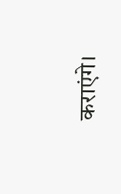कराएंगे।